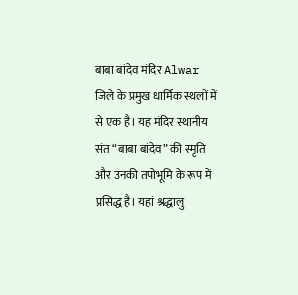बाबा बांदेव मंदिर Alwar जिले के प्रमुख धार्मिक स्थलों में से एक है। यह मंदिर स्थानीय संत “बाबा बांदेव” की स्मृति और उनकी तपोभूमि के रूप में प्रसिद्ध है। यहां श्रद्धालु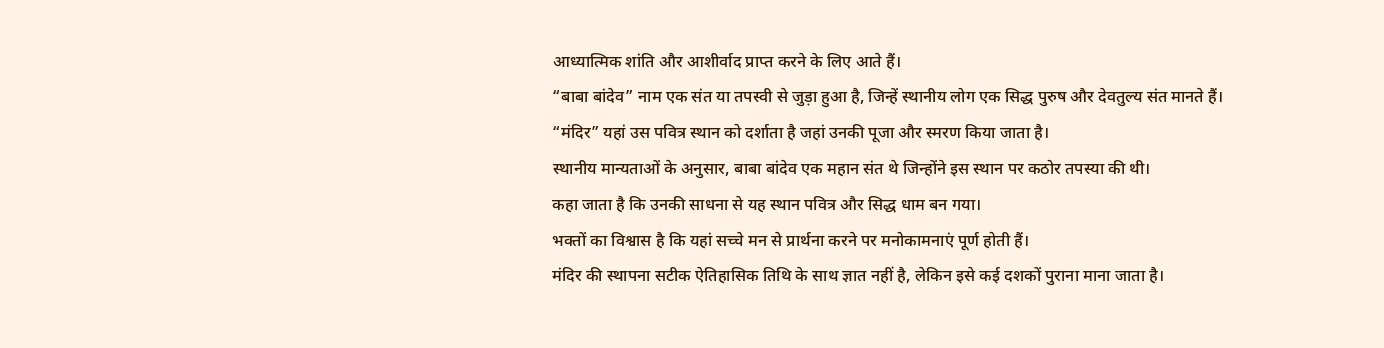आध्यात्मिक शांति और आशीर्वाद प्राप्त करने के लिए आते हैं।
“बाबा बांदेव” नाम एक संत या तपस्वी से जुड़ा हुआ है, जिन्हें स्थानीय लोग एक सिद्ध पुरुष और देवतुल्य संत मानते हैं।
“मंदिर” यहां उस पवित्र स्थान को दर्शाता है जहां उनकी पूजा और स्मरण किया जाता है।
स्थानीय मान्यताओं के अनुसार, बाबा बांदेव एक महान संत थे जिन्होंने इस स्थान पर कठोर तपस्या की थी।
कहा जाता है कि उनकी साधना से यह स्थान पवित्र और सिद्ध धाम बन गया।
भक्तों का विश्वास है कि यहां सच्चे मन से प्रार्थना करने पर मनोकामनाएं पूर्ण होती हैं।
मंदिर की स्थापना सटीक ऐतिहासिक तिथि के साथ ज्ञात नहीं है, लेकिन इसे कई दशकों पुराना माना जाता है।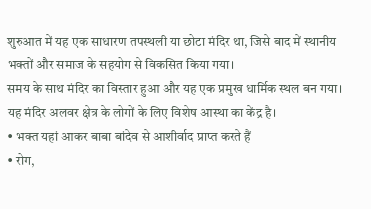शुरुआत में यह एक साधारण तपस्थली या छोटा मंदिर था, जिसे बाद में स्थानीय भक्तों और समाज के सहयोग से विकसित किया गया।
समय के साथ मंदिर का विस्तार हुआ और यह एक प्रमुख धार्मिक स्थल बन गया।
यह मंदिर अलवर क्षेत्र के लोगों के लिए विशेष आस्था का केंद्र है।
• भक्त यहां आकर बाबा बांदेव से आशीर्वाद प्राप्त करते हैं
• रोग,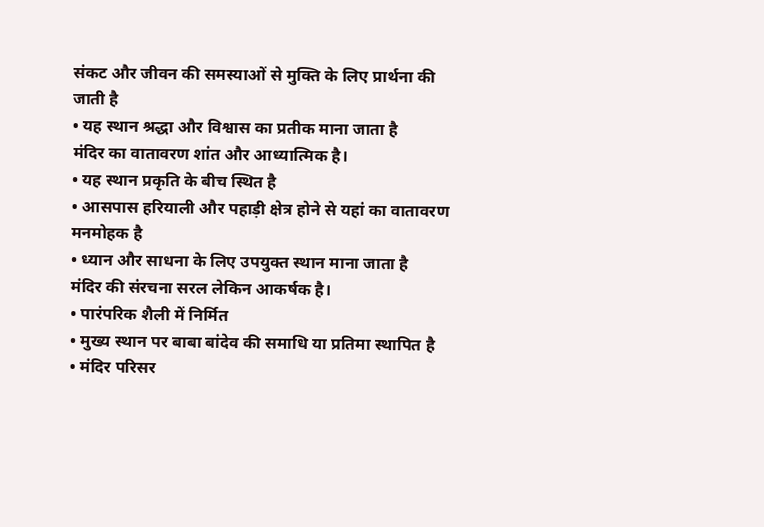संकट और जीवन की समस्याओं से मुक्ति के लिए प्रार्थना की जाती है
• यह स्थान श्रद्धा और विश्वास का प्रतीक माना जाता है
मंदिर का वातावरण शांत और आध्यात्मिक है।
• यह स्थान प्रकृति के बीच स्थित है
• आसपास हरियाली और पहाड़ी क्षेत्र होने से यहां का वातावरण मनमोहक है
• ध्यान और साधना के लिए उपयुक्त स्थान माना जाता है
मंदिर की संरचना सरल लेकिन आकर्षक है।
• पारंपरिक शैली में निर्मित
• मुख्य स्थान पर बाबा बांदेव की समाधि या प्रतिमा स्थापित है
• मंदिर परिसर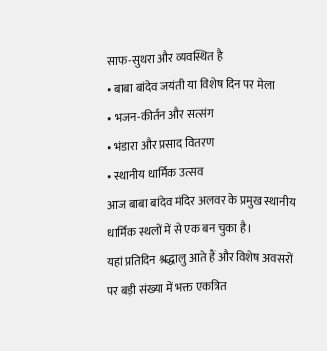साफ-सुथरा और व्यवस्थित है
• बाबा बांदेव जयंती या विशेष दिन पर मेला
• भजन-कीर्तन और सत्संग
• भंडारा और प्रसाद वितरण
• स्थानीय धार्मिक उत्सव
आज बाबा बांदेव मंदिर अलवर के प्रमुख स्थानीय धार्मिक स्थलों में से एक बन चुका है।
यहां प्रतिदिन श्रद्धालु आते हैं और विशेष अवसरों पर बड़ी संख्या में भक्त एकत्रित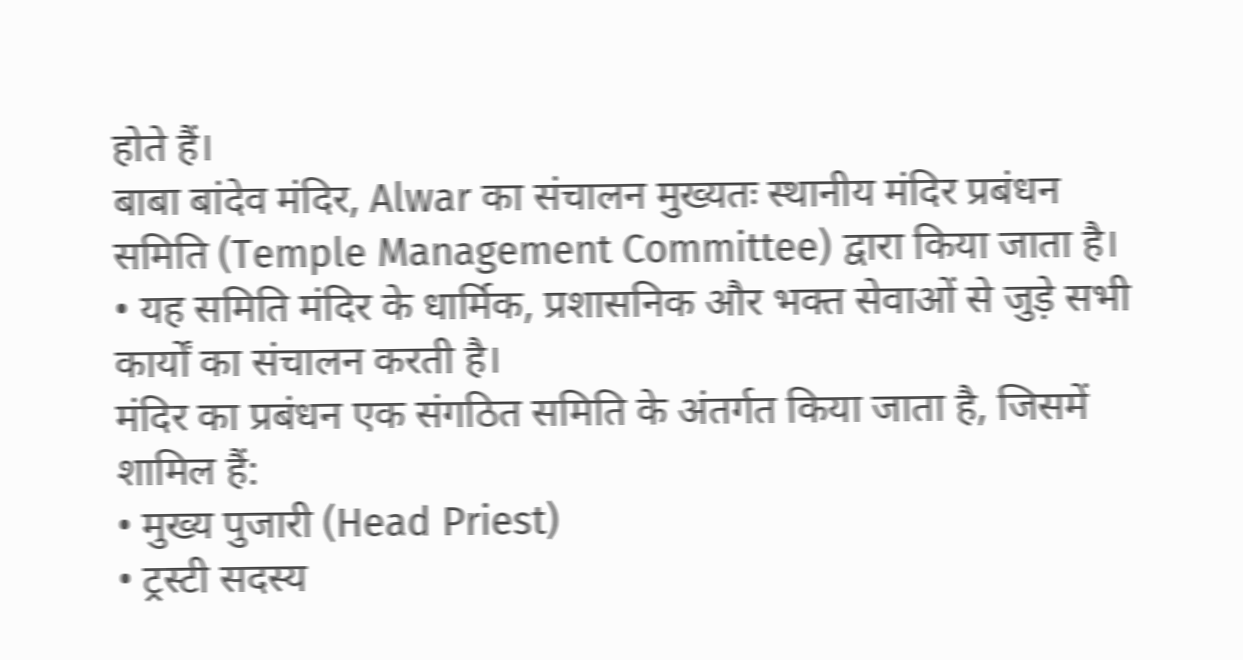होते हैं।
बाबा बांदेव मंदिर, Alwar का संचालन मुख्यतः स्थानीय मंदिर प्रबंधन समिति (Temple Management Committee) द्वारा किया जाता है।
• यह समिति मंदिर के धार्मिक, प्रशासनिक और भक्त सेवाओं से जुड़े सभी कार्यों का संचालन करती है।
मंदिर का प्रबंधन एक संगठित समिति के अंतर्गत किया जाता है, जिसमें शामिल हैं:
• मुख्य पुजारी (Head Priest)
• ट्रस्टी सदस्य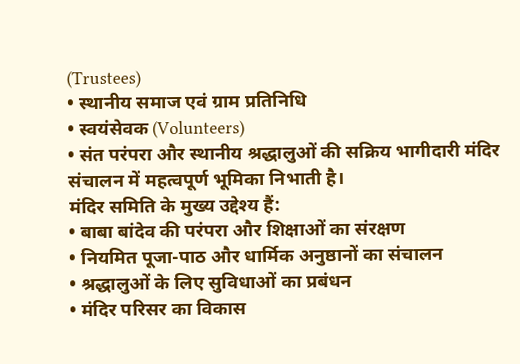(Trustees)
• स्थानीय समाज एवं ग्राम प्रतिनिधि
• स्वयंसेवक (Volunteers)
• संत परंपरा और स्थानीय श्रद्धालुओं की सक्रिय भागीदारी मंदिर संचालन में महत्वपूर्ण भूमिका निभाती है।
मंदिर समिति के मुख्य उद्देश्य हैं:
• बाबा बांदेव की परंपरा और शिक्षाओं का संरक्षण
• नियमित पूजा-पाठ और धार्मिक अनुष्ठानों का संचालन
• श्रद्धालुओं के लिए सुविधाओं का प्रबंधन
• मंदिर परिसर का विकास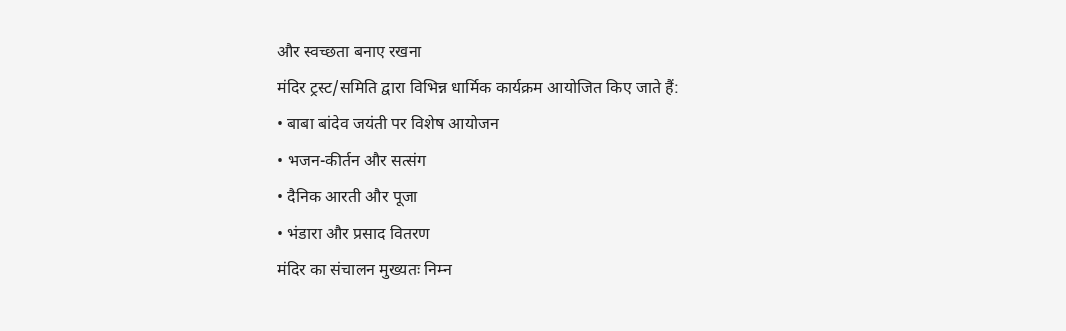और स्वच्छता बनाए रखना
मंदिर ट्रस्ट/समिति द्वारा विभिन्न धार्मिक कार्यक्रम आयोजित किए जाते हैं:
• बाबा बांदेव जयंती पर विशेष आयोजन
• भजन-कीर्तन और सत्संग
• दैनिक आरती और पूजा
• भंडारा और प्रसाद वितरण
मंदिर का संचालन मुख्यतः निम्न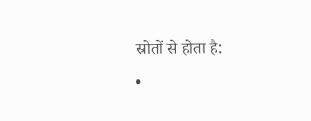स्रोतों से होता है:
•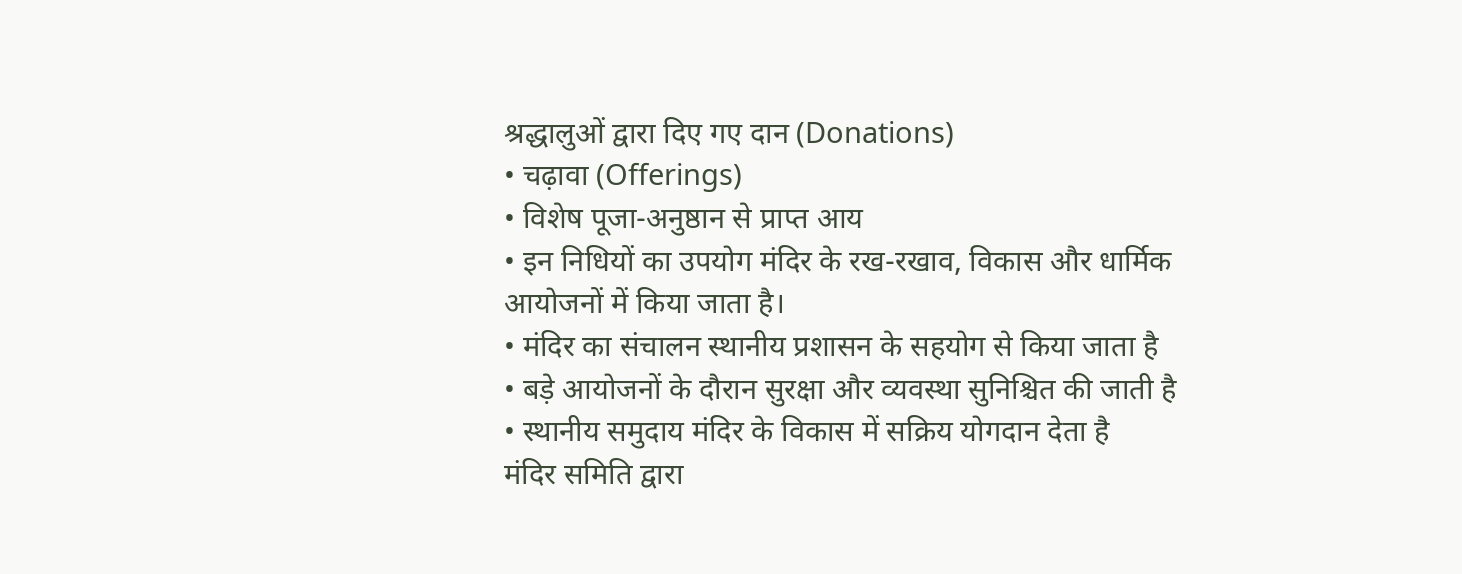श्रद्धालुओं द्वारा दिए गए दान (Donations)
• चढ़ावा (Offerings)
• विशेष पूजा-अनुष्ठान से प्राप्त आय
• इन निधियों का उपयोग मंदिर के रख-रखाव, विकास और धार्मिक आयोजनों में किया जाता है।
• मंदिर का संचालन स्थानीय प्रशासन के सहयोग से किया जाता है
• बड़े आयोजनों के दौरान सुरक्षा और व्यवस्था सुनिश्चित की जाती है
• स्थानीय समुदाय मंदिर के विकास में सक्रिय योगदान देता है
मंदिर समिति द्वारा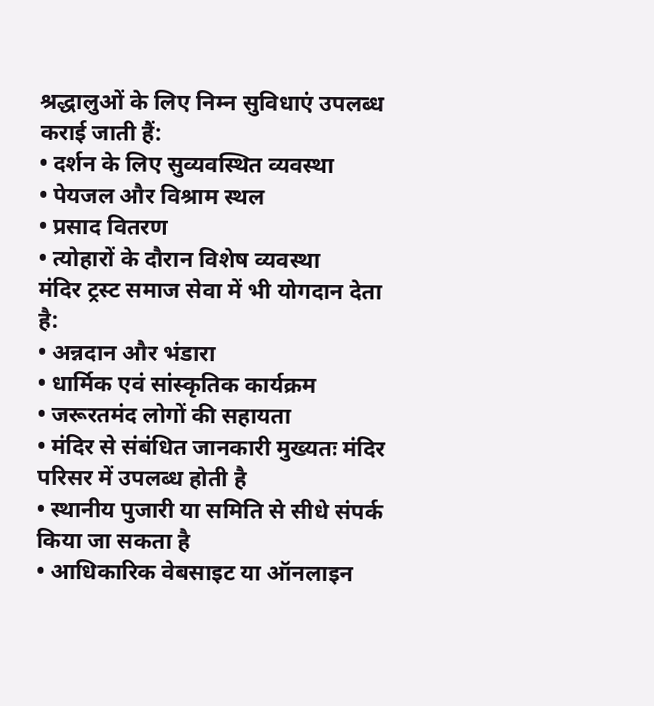श्रद्धालुओं के लिए निम्न सुविधाएं उपलब्ध कराई जाती हैं:
• दर्शन के लिए सुव्यवस्थित व्यवस्था
• पेयजल और विश्राम स्थल
• प्रसाद वितरण
• त्योहारों के दौरान विशेष व्यवस्था
मंदिर ट्रस्ट समाज सेवा में भी योगदान देता है:
• अन्नदान और भंडारा
• धार्मिक एवं सांस्कृतिक कार्यक्रम
• जरूरतमंद लोगों की सहायता
• मंदिर से संबंधित जानकारी मुख्यतः मंदिर परिसर में उपलब्ध होती है
• स्थानीय पुजारी या समिति से सीधे संपर्क किया जा सकता है
• आधिकारिक वेबसाइट या ऑनलाइन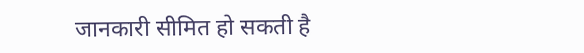जानकारी सीमित हो सकती है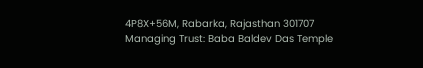4P8X+56M, Rabarka, Rajasthan 301707
Managing Trust: Baba Baldev Das Temple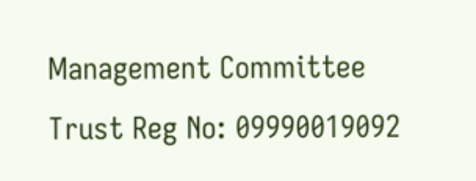Management Committee
Trust Reg No: 09990019092